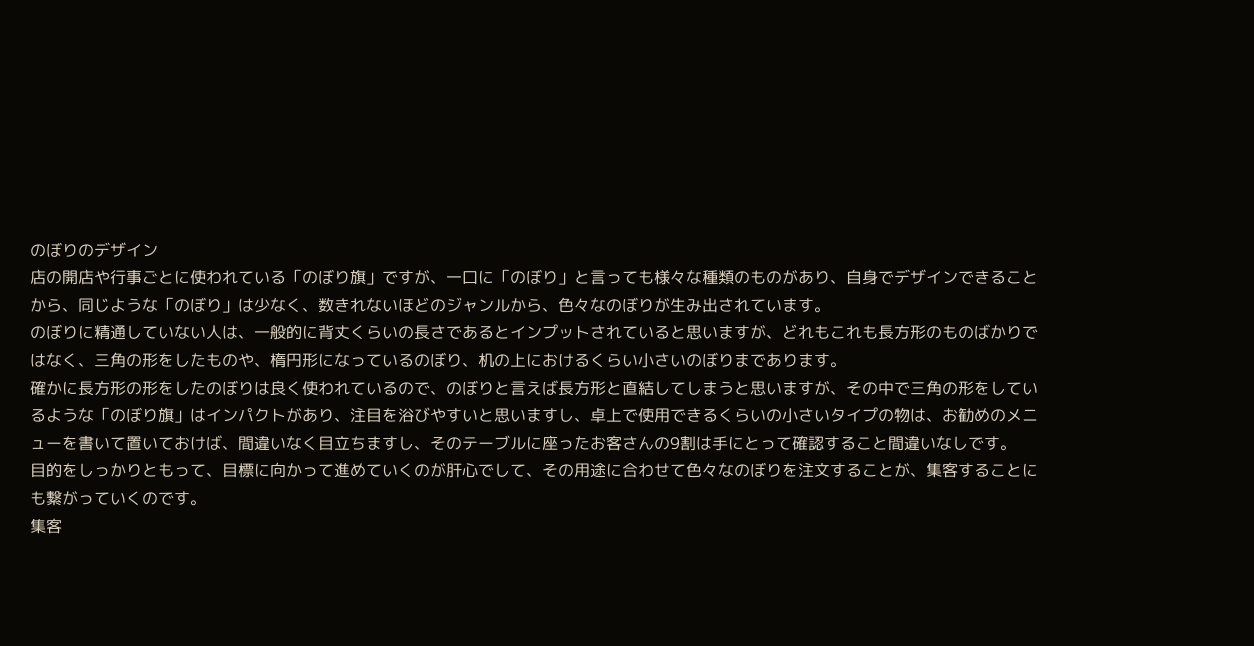のぼりのデザイン
店の開店や行事ごとに使われている「のぼり旗」ですが、一口に「のぼり」と言っても様々な種類のものがあり、自身でデザインできることから、同じような「のぼり」は少なく、数きれないほどのジャンルから、色々なのぼりが生み出されています。
のぼりに精通していない人は、一般的に背丈くらいの長さであるとインプットされていると思いますが、どれもこれも長方形のものばかりではなく、三角の形をしたものや、楕円形になっているのぼり、机の上におけるくらい小さいのぼりまであります。
確かに長方形の形をしたのぼりは良く使われているので、のぼりと言えば長方形と直結してしまうと思いますが、その中で三角の形をしているような「のぼり旗」はインパクトがあり、注目を浴びやすいと思いますし、卓上で使用できるくらいの小さいタイプの物は、お勧めのメニューを書いて置いておけば、間違いなく目立ちますし、そのテーブルに座ったお客さんの9割は手にとって確認すること間違いなしです。
目的をしっかりともって、目標に向かって進めていくのが肝心でして、その用途に合わせて色々なのぼりを注文することが、集客することにも繋がっていくのです。
集客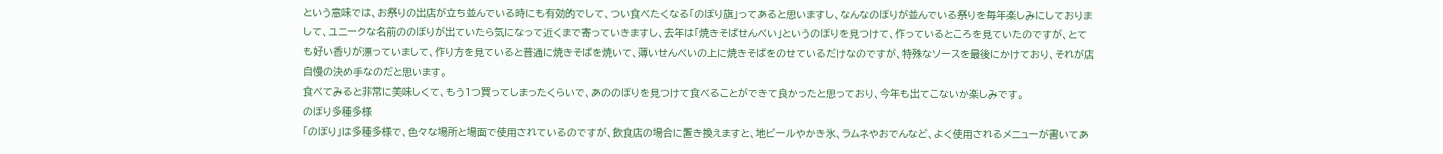という意味では、お祭りの出店が立ち並んでいる時にも有効的でして、つい食べたくなる「のぼり旗」ってあると思いますし、なんなのぼりが並んでいる祭りを毎年楽しみにしておりまして、ユニークな名前ののぼりが出ていたら気になって近くまで寄っていきますし、去年は「焼きそばせんべい」というのぼりを見つけて、作っているところを見ていたのですが、とても好い香りが漂っていまして、作り方を見ていると普通に焼きそばを焼いて、薄いせんべいの上に焼きそばをのせているだけなのですが、特殊なソースを最後にかけており、それが店自慢の決め手なのだと思います。
食べてみると非常に美味しくて、もう1つ買ってしまったくらいで、あののぼりを見つけて食べることができて良かったと思っており、今年も出てこないか楽しみです。
のぼり多種多様
「のぼり」は多種多様で、色々な場所と場面で使用されているのですが、飲食店の場合に置き換えますと、地ビールやかき氷、ラムネやおでんなど、よく使用されるメニューが書いてあ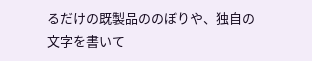るだけの既製品ののぼりや、独自の文字を書いて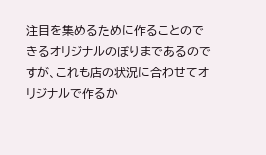注目を集めるために作ることのできるオリジナルのぼりまであるのですが、これも店の状況に合わせてオリジナルで作るか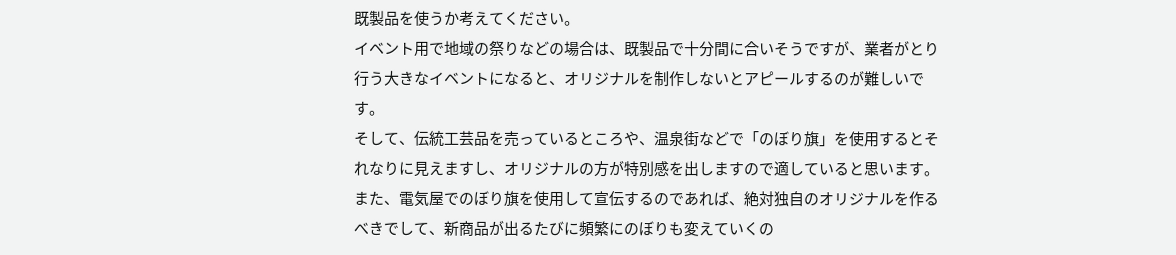既製品を使うか考えてください。
イベント用で地域の祭りなどの場合は、既製品で十分間に合いそうですが、業者がとり行う大きなイベントになると、オリジナルを制作しないとアピールするのが難しいです。
そして、伝統工芸品を売っているところや、温泉街などで「のぼり旗」を使用するとそれなりに見えますし、オリジナルの方が特別感を出しますので適していると思います。
また、電気屋でのぼり旗を使用して宣伝するのであれば、絶対独自のオリジナルを作るべきでして、新商品が出るたびに頻繁にのぼりも変えていくの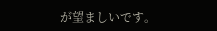が望ましいです。